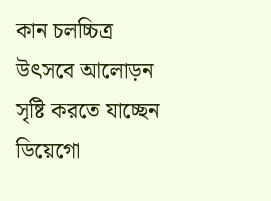কান চলচ্চিত্র উৎসবে আলোড়ন সৃষ্টি করতে যাচ্ছেন ডিয়েগো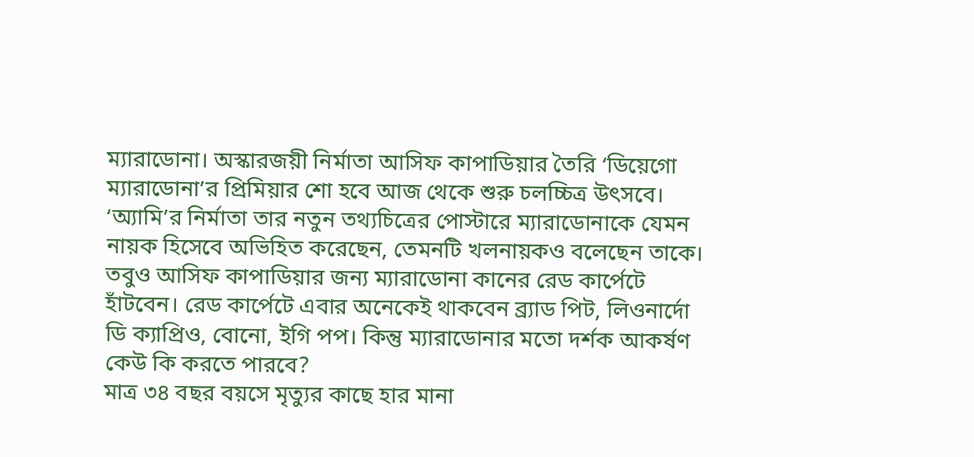ম্যারাডোনা। অস্কারজয়ী নির্মাতা আসিফ কাপাডিয়ার তৈরি ‘ডিয়েগো ম্যারাডোনা’র প্রিমিয়ার শো হবে আজ থেকে শুরু চলচ্চিত্র উৎসবে।
‘অ্যামি’র নির্মাতা তার নতুন তথ্যচিত্রের পোস্টারে ম্যারাডোনাকে যেমন নায়ক হিসেবে অভিহিত করেছেন, তেমনটি খলনায়কও বলেছেন তাকে। তবুও আসিফ কাপাডিয়ার জন্য ম্যারাডোনা কানের রেড কার্পেটে হাঁটবেন। রেড কার্পেটে এবার অনেকেই থাকবেন ব্র্যাড পিট, লিওনার্দো ডি ক্যাপ্রিও, বোনো, ইগি পপ। কিন্তু ম্যারাডোনার মতো দর্শক আকর্ষণ কেউ কি করতে পারবে?
মাত্র ৩৪ বছর বয়সে মৃত্যুর কাছে হার মানা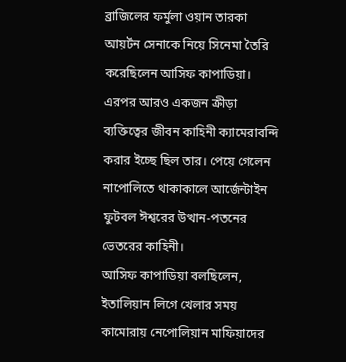ব্রাজিলের ফর্মুলা ওয়ান তারকা আয়র্টন সেনাকে নিয়ে সিনেমা তৈরি করেছিলেন আসিফ কাপাডিয়া। এরপর আরও একজন ক্রীড়া ব্যক্তিত্বের জীবন কাহিনী ক্যামেরাবন্দি করার ইচ্ছে ছিল তার। পেয়ে গেলেন নাপোলিতে থাকাকালে আর্জেন্টাইন ফুটবল ঈশ্বরের উত্থান-পতনের ভেতরের কাহিনী।
আসিফ কাপাডিয়া বলছিলেন, ইতালিয়ান লিগে খেলার সময় কামোরায় নেপোলিয়ান মাফিয়াদের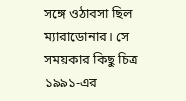সঙ্গে ওঠাবসা ছিল ম্যারাডোনার। সে সময়কার কিছু চিত্র ১৯৯১-এর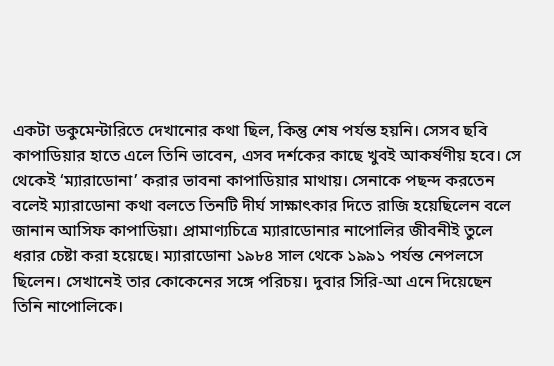একটা ডকুমেন্টারিতে দেখানোর কথা ছিল, কিন্তু শেষ পর্যন্ত হয়নি। সেসব ছবি কাপাডিয়ার হাতে এলে তিনি ভাবেন, এসব দর্শকের কাছে খুবই আকর্ষণীয় হবে। সে থেকেই ‘ম্যারাডোনা’ করার ভাবনা কাপাডিয়ার মাথায়। সেনাকে পছন্দ করতেন বলেই ম্যারাডোনা কথা বলতে তিনটি দীর্ঘ সাক্ষাৎকার দিতে রাজি হয়েছিলেন বলে জানান আসিফ কাপাডিয়া। প্রামাণ্যচিত্রে ম্যারাডোনার নাপোলির জীবনীই তুলে ধরার চেষ্টা করা হয়েছে। ম্যারাডোনা ১৯৮৪ সাল থেকে ১৯৯১ পর্যন্ত নেপলসে ছিলেন। সেখানেই তার কোকেনের সঙ্গে পরিচয়। দুবার সিরি-আ এনে দিয়েছেন তিনি নাপোলিকে।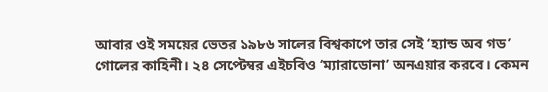আবার ওই সময়ের ভেতর ১৯৮৬ সালের বিশ্বকাপে তার সেই ‘হ্যান্ড অব গড’ গোলের কাহিনী। ২৪ সেপ্টেম্বর এইচবিও ‘ম্যারাডোনা’ অনএয়ার করবে। কেমন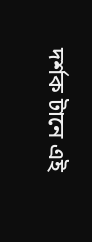দর্শক টানে এই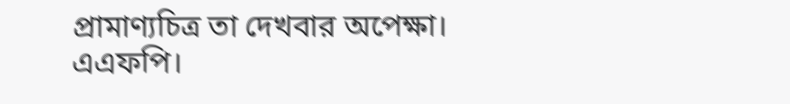প্রামাণ্যচিত্র তা দেখবার অপেক্ষা। এএফপি।